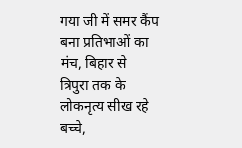गया जी में समर कैंप बना प्रतिभाओं का मंच, बिहार से त्रिपुरा तक के लोकनृत्य सीख रहे बच्चे,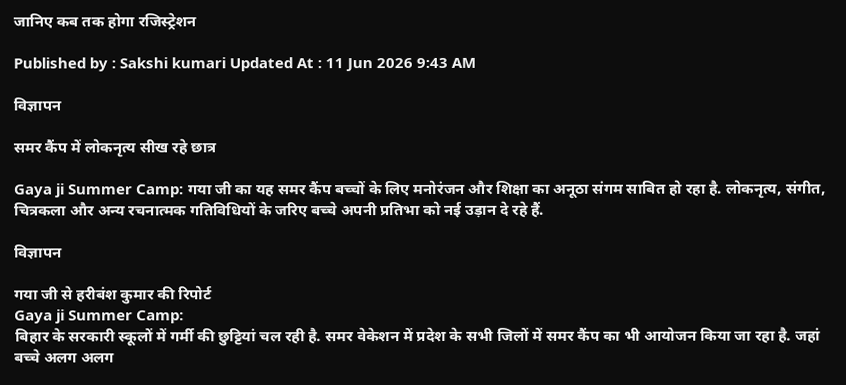जानिए कब तक होगा रजिस्ट्रेशन

Published by : Sakshi kumari Updated At : 11 Jun 2026 9:43 AM

विज्ञापन

समर कैंप में लोकनृत्य सीख रहे छात्र

Gaya ji Summer Camp: गया जी का यह समर कैंप बच्चों के लिए मनोरंजन और शिक्षा का अनूठा संगम साबित हो रहा है. लोकनृत्य, संगीत, चित्रकला और अन्य रचनात्मक गतिविधियों के जरिए बच्चे अपनी प्रतिभा को नई उड़ान दे रहे हैं.

विज्ञापन

गया जी से हरीबंश कुमार की रिपोर्ट
Gaya ji Summer Camp:
बिहार के सरकारी स्कूलों में गर्मी की छुट्टियां चल रही है. समर वेकेशन में प्रदेश के सभी जिलों में समर कैंप का भी आयोजन किया जा रहा है. जहां बच्चे अलग अलग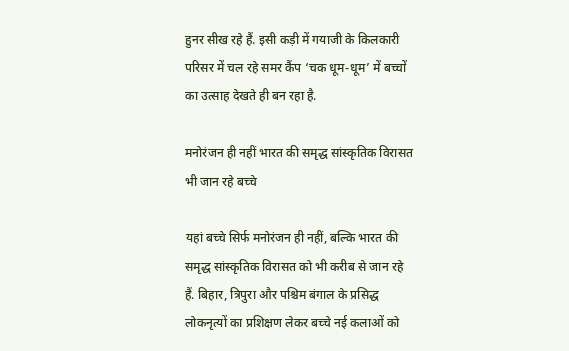हुनर सीख रहे हैं. इसी कड़ी में गयाजी के किलकारी परिसर में चल रहे समर कैंप ‘चक धूम-धूम’ में बच्चों का उत्साह देखते ही बन रहा है.

मनोरंजन ही नहीं भारत की समृद्ध सांस्कृतिक विरासत भी जान रहे बच्चे

यहां बच्चे सिर्फ मनोरंजन ही नहीं, बल्कि भारत की समृद्ध सांस्कृतिक विरासत को भी करीब से जान रहे हैं. बिहार, त्रिपुरा और पश्चिम बंगाल के प्रसिद्ध लोकनृत्यों का प्रशिक्षण लेकर बच्चे नई कलाओं को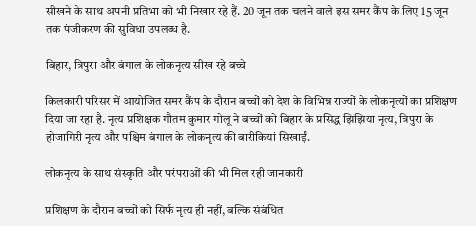सीखने के साथ अपनी प्रतिभा को भी निखार रहे हैं. 20 जून तक चलने वाले इस समर कैंप के लिए 15 जून तक पंजीकरण की सुविधा उपलब्ध है.

बिहार, त्रिपुरा और बंगाल के लोकनृत्य सीख रहे बच्चे

किलकारी परिसर में आयोजित समर कैंप के दौरान बच्चों को देश के विभिन्न राज्यों के लोकनृत्यों का प्रशिक्षण दिया जा रहा है. नृत्य प्रशिक्षक गौतम कुमार गोलू ने बच्चों को बिहार के प्रसिद्ध झिझिया नृत्य, त्रिपुरा के होजागिरी नृत्य और पश्चिम बंगाल के लोकनृत्य की बारीकियां सिखाईं.

लोकनृत्य के साथ संस्कृति और परंपराओं की भी मिल रही जानकारी

प्रशिक्षण के दौरान बच्चों को सिर्फ नृत्य ही नहीं, बल्कि संबंधित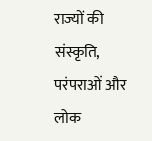राज्यों की संस्कृति, परंपराओं और लोक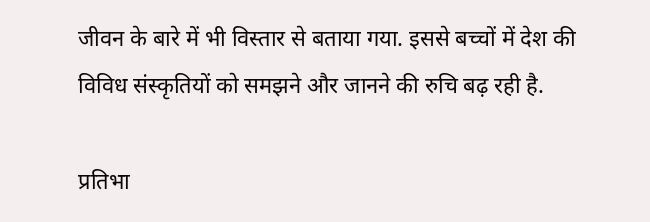जीवन के बारे में भी विस्तार से बताया गया. इससे बच्चों में देश की विविध संस्कृतियों को समझने और जानने की रुचि बढ़ रही है.

प्रतिभा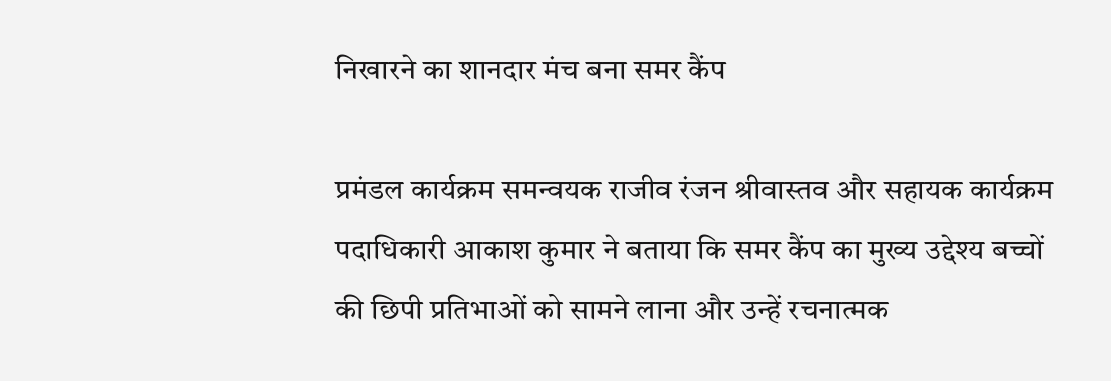निखारने का शानदार मंच बना समर कैंप

प्रमंडल कार्यक्रम समन्वयक राजीव रंजन श्रीवास्तव और सहायक कार्यक्रम पदाधिकारी आकाश कुमार ने बताया कि समर कैंप का मुख्य उद्देश्य बच्चों की छिपी प्रतिभाओं को सामने लाना और उन्हें रचनात्मक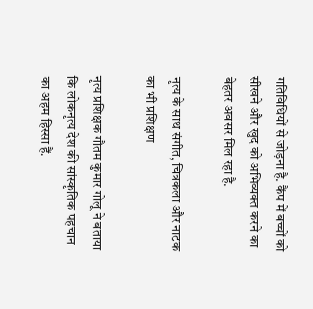गतिविधियों से जोड़ना है. कैंप में बच्चों को सीखने और खुद को अभिव्यक्त करने का बेहतर अवसर मिल रहा है.

नृत्य के साथ संगीत, चित्रकला और नाटक का भी प्रशिक्षण

नृत्य प्रशिक्षक गौतम कुमार गोलू ने बताया कि लोकनृत्य देश की सांस्कृतिक पहचान का अहम हिस्सा हैं.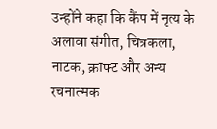उन्होंने कहा कि कैंप में नृत्य के अलावा संगीत, चित्रकला, नाटक, क्राफ्ट और अन्य रचनात्मक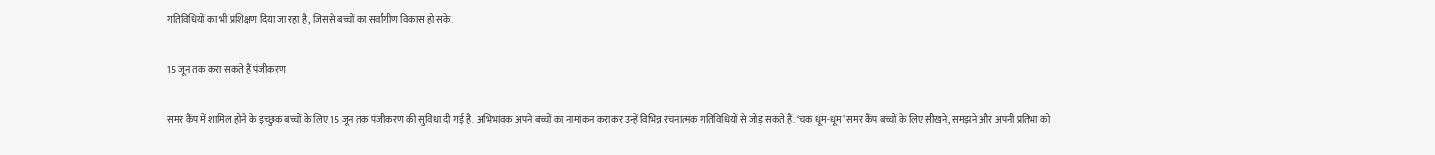गतिविधियों का भी प्रशिक्षण दिया जा रहा है, जिससे बच्चों का सर्वांगीण विकास हो सके.

15 जून तक करा सकते हैं पंजीकरण

समर कैंप में शामिल होने के इच्छुक बच्चों के लिए 15 जून तक पंजीकरण की सुविधा दी गई है. अभिभावक अपने बच्चों का नामांकन कराकर उन्हें विभिन्न रचनात्मक गतिविधियों से जोड़ सकते हैं. ‘चक धूम-धूम’ समर कैंप बच्चों के लिए सीखने, समझने और अपनी प्रतिभा को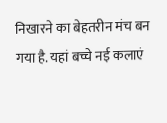निखारने का बेहतरीन मंच बन गया है. यहां बच्चे नई कलाएं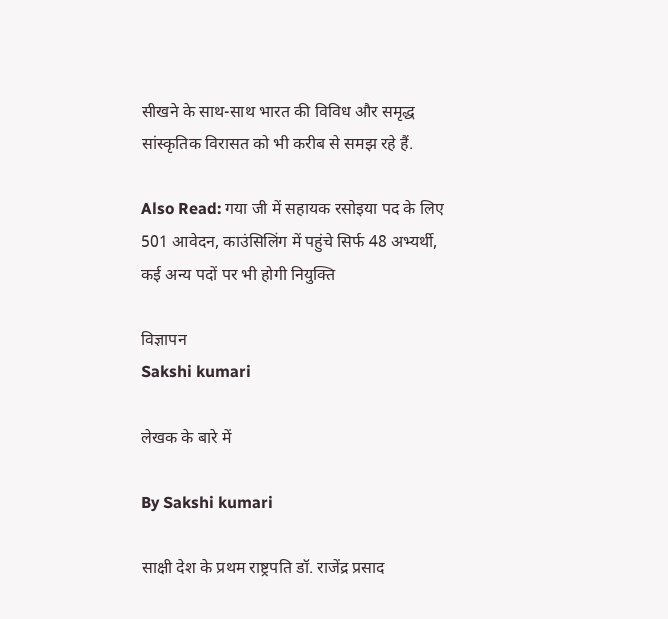सीखने के साथ-साथ भारत की विविध और समृद्ध सांस्कृतिक विरासत को भी करीब से समझ रहे हैं.

Also Read: गया जी में सहायक रसोइया पद के लिए 501 आवेदन, काउंसिलिंग में पहुंचे सिर्फ 48 अभ्यर्थी, कई अन्य पदों पर भी होगी नियुक्ति

विज्ञापन
Sakshi kumari

लेखक के बारे में

By Sakshi kumari

साक्षी देश के प्रथम राष्ट्रपति डॉ. राजेंद्र प्रसाद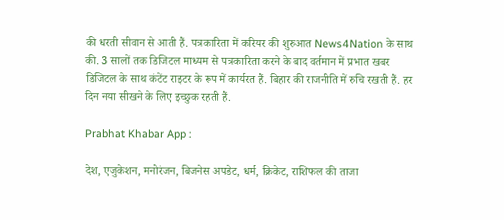की धरती सीवान से आती हैं. पत्रकारिता में करियर की शुरुआत News4Nation के साथ की. 3 सालों तक डिजिटल माध्यम से पत्रकारिता करने के बाद वर्तमान में प्रभात खबर डिजिटल के साथ कंटेंट राइटर के रूप में कार्यरत हैं. बिहार की राजनीति में रुचि रखती हैं. हर दिन नया सीखने के लिए इच्छुक रहती हैं.

Prabhat Khabar App :

देश, एजुकेशन, मनोरंजन, बिजनेस अपडेट, धर्म, क्रिकेट, राशिफल की ताजा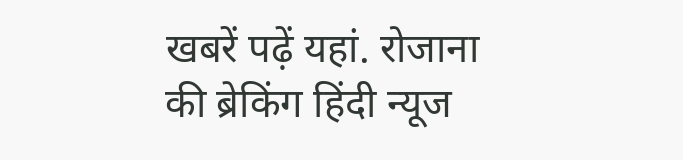खबरें पढ़ें यहां. रोजाना की ब्रेकिंग हिंदी न्यूज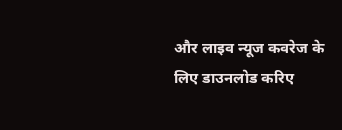और लाइव न्यूज कवरेज के लिए डाउनलोड करिए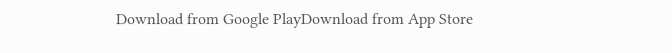Download from Google PlayDownload from App Store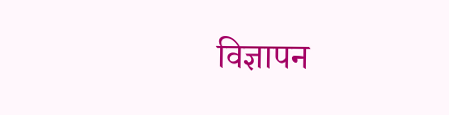विज्ञापन